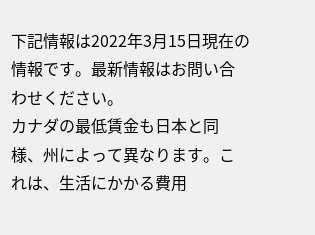下記情報は2022年3月15日現在の情報です。最新情報はお問い合わせください。
カナダの最低賃金も日本と同様、州によって異なります。これは、生活にかかる費用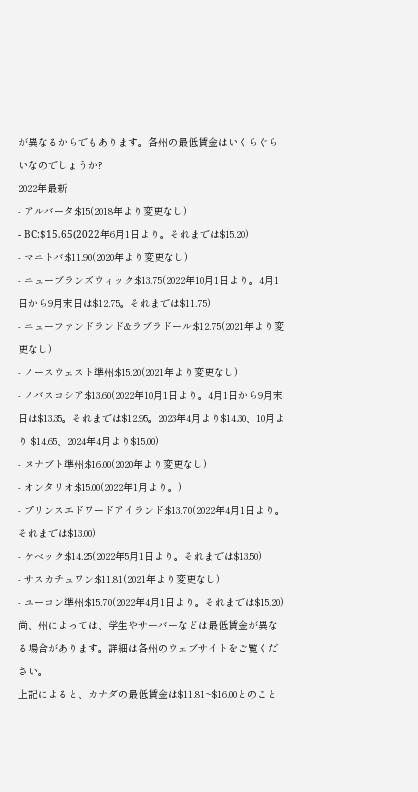が異なるからでもあります。各州の最低賃金はいくらぐらいなのでしょうか?
2022年最新
- アルバータ:$15(2018年より変更なし)
- BC:$15.65(2022年6月1日より。それまでは$15.20)
- マニトバ:$11.90(2020年より変更なし)
- ニューブランズウィック:$13.75(2022年10月1日より。4月1日から9月末日は$12.75。それまでは$11.75)
- ニューファンドランド&ラブラドール:$12.75(2021年より変更なし)
- ノースウェスト準州:$15.20(2021年より変更なし)
- ノバスコシア:$13.60(2022年10月1日より。4月1日から9月末日は$13.35。それまでは$12.95。2023年4月より$14.30、10月より $14.65、2024年4月より$15.00)
- ヌナブト準州:$16.00(2020年より変更なし)
- オンタリオ:$15.00(2022年1月より。)
- プリンスエドワードアイランド:$13.70(2022年4月1日より。それまでは$13.00)
- ケベック:$14.25(2022年5月1日より。それまでは$13.50)
- サスカチュワン:$11.81(2021年より変更なし)
- ユーコン準州:$15.70(2022年4月1日より。それまでは$15.20)
尚、州によっては、学生やサーバーなどは最低賃金が異なる場合があります。詳細は各州のウェブサイトをご覧ください。
上記によると、カナダの最低賃金は$11.81~$16.00とのこと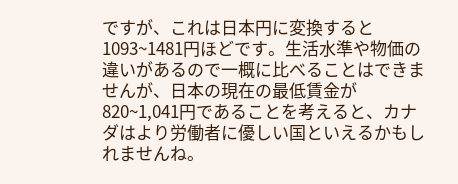ですが、これは日本円に変換すると1093~1481円ほどです。生活水準や物価の違いがあるので一概に比べることはできませんが、日本の現在の最低賃金が820~1,041円であることを考えると、カナダはより労働者に優しい国といえるかもしれませんね。